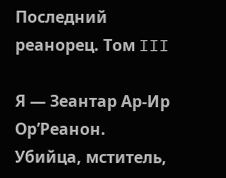Последний реанорец. Том III

Я — Зеантар Ар-Ир Ор’Реанон. Убийца, мститель,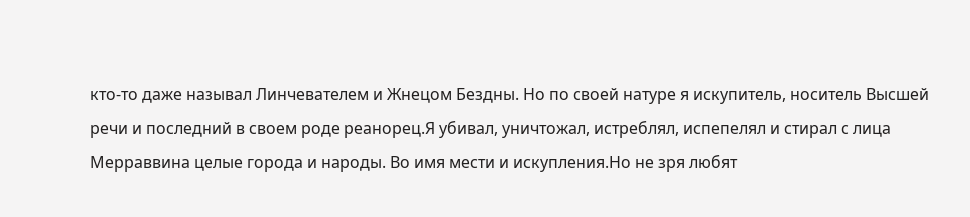кто-то даже называл Линчевателем и Жнецом Бездны. Но по своей натуре я искупитель, носитель Высшей речи и последний в своем роде реанорец.Я убивал, уничтожал, истреблял, испепелял и стирал с лица Мерраввина целые города и народы. Во имя мести и искупления.Но не зря любят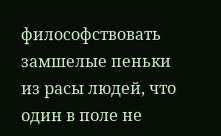философствовать замшелые пеньки из расы людей, что один в поле не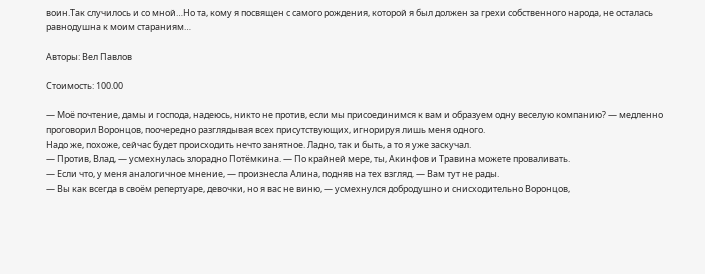воин.Так случилось и со мной…Но та, кому я посвящен с самого рождения, которой я был должен за грехи собственного народа, не осталась равнодушна к моим стараниям…

Авторы: Вел Павлов

Стоимость: 100.00

— Моё почтение, дамы и господа, надеюсь, никто не против, если мы присоединимся к вам и образуем одну веселую компанию? — медленно проговорил Воронцов, поочередно разглядывая всех присутствующих, игнорируя лишь меня одного.
Надо же, похоже, сейчас будет происходить нечто занятное. Ладно, так и быть, а то я уже заскучал.
— Против, Влад, — усмехнулась злорадно Потёмкина. — По крайней мере, ты, Акинфов и Травина можете проваливать.
— Если что, у меня аналогичное мнение, — произнесла Алина, подняв на тех взгляд. — Вам тут не рады.
— Вы как всегда в своём репертуаре, девочки, но я вас не виню, — усмехнулся добродушно и снисходительно Воронцов,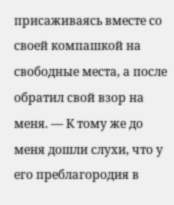присаживаясь вместе со своей компашкой на свободные места, а после обратил свой взор на меня. — К тому же до меня дошли слухи, что у его преблагородия в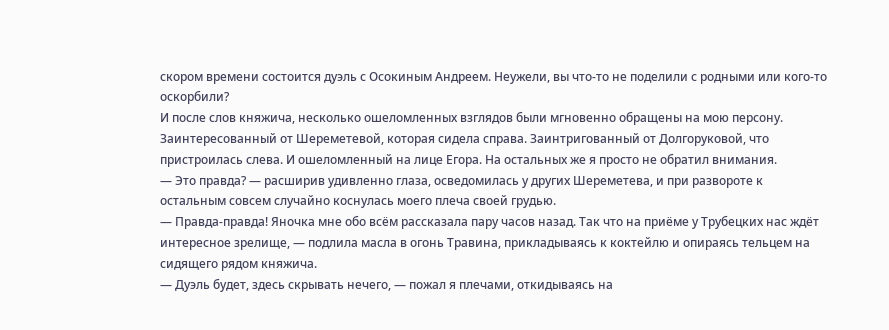скором времени состоится дуэль с Осокиным Андреем. Неужели, вы что-то не поделили с родными или кого-то оскорбили?
И после слов княжича, несколько ошеломленных взглядов были мгновенно обращены на мою персону. Заинтересованный от Шереметевой, которая сидела справа. Заинтригованный от Долгоруковой, что пристроилась слева. И ошеломленный на лице Егора. На остальных же я просто не обратил внимания.
— Это правда? — расширив удивленно глаза, осведомилась у других Шереметева, и при развороте к остальным совсем случайно коснулась моего плеча своей грудью.
— Правда-правда! Яночка мне обо всём рассказала пару часов назад. Так что на приёме у Трубецких нас ждёт интересное зрелище, — подлила масла в огонь Травина, прикладываясь к коктейлю и опираясь тельцем на сидящего рядом княжича.
— Дуэль будет, здесь скрывать нечего, — пожал я плечами, откидываясь на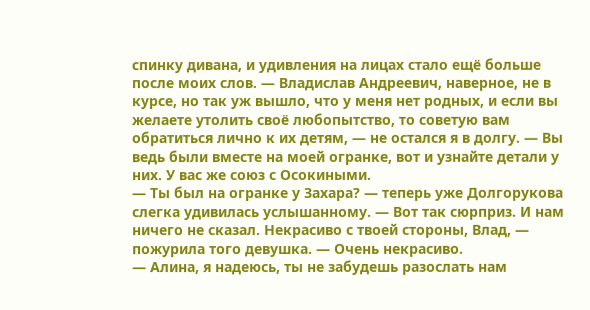спинку дивана, и удивления на лицах стало ещё больше после моих слов. — Владислав Андреевич, наверное, не в курсе, но так уж вышло, что у меня нет родных, и если вы желаете утолить своё любопытство, то советую вам обратиться лично к их детям, — не остался я в долгу. — Вы ведь были вместе на моей огранке, вот и узнайте детали у них. У вас же союз с Осокиными.
— Ты был на огранке у Захара? — теперь уже Долгорукова слегка удивилась услышанному. — Вот так сюрприз. И нам ничего не сказал. Некрасиво с твоей стороны, Влад, — пожурила того девушка. — Очень некрасиво.
— Алина, я надеюсь, ты не забудешь разослать нам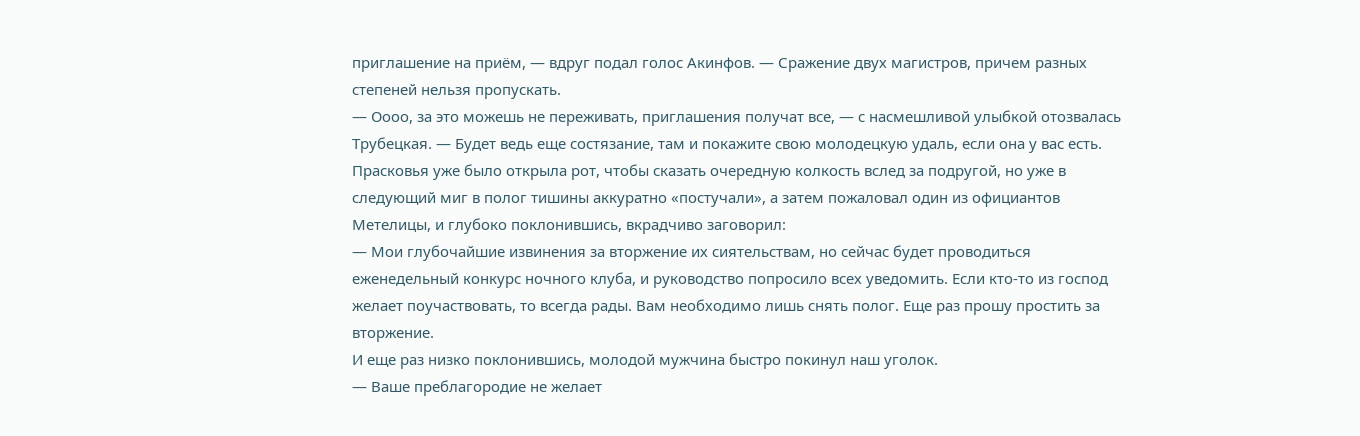приглашение на приём, — вдруг подал голос Акинфов. — Сражение двух магистров, причем разных степеней нельзя пропускать.
— Оооо, за это можешь не переживать, приглашения получат все, — с насмешливой улыбкой отозвалась Трубецкая. — Будет ведь еще состязание, там и покажите свою молодецкую удаль, если она у вас есть.
Прасковья уже было открыла рот, чтобы сказать очередную колкость вслед за подругой, но уже в следующий миг в полог тишины аккуратно «постучали», а затем пожаловал один из официантов Метелицы, и глубоко поклонившись, вкрадчиво заговорил:
— Мои глубочайшие извинения за вторжение их сиятельствам, но сейчас будет проводиться еженедельный конкурс ночного клуба, и руководство попросило всех уведомить. Если кто-то из господ желает поучаствовать, то всегда рады. Вам необходимо лишь снять полог. Еще раз прошу простить за вторжение.
И еще раз низко поклонившись, молодой мужчина быстро покинул наш уголок.
— Ваше преблагородие не желает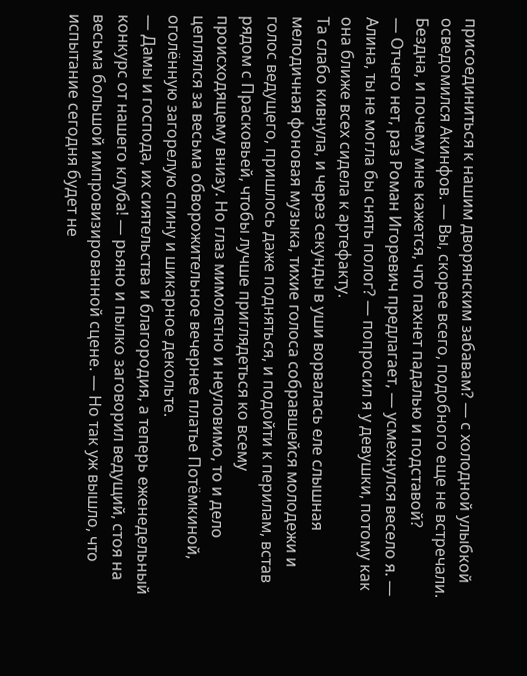присоединиться к нашим дворянским забавам? — с холодной улыбкой осведомился Акинфов. — Вы, скорее всего, подобного еще не встречали.
Бездна, и почему мне кажется, что пахнет падалью и подставой?
— Отчего нет, раз Роман Игоревич предлагает, — усмехнулся весело я. — Алина, ты не могла бы снять полог? — попросил я у девушки, потому как она ближе всех сидела к артефакту.
Та слабо кивнула, и через секунды в уши ворвалась еле слышная мелодичная фоновая музыка, тихие голоса собравшейся молодежи и голос ведущего, пришлось даже подняться, и подойти к перилам, встав рядом с Прасковьей, чтобы лучше приглядеться ко всему происходящему внизу. Но глаз мимолетно и неуловимо, то и дело цеплялся за весьма обворожительное вечернее платье Потёмкиной, оголённую загорелую спину и шикарное декольте.
— Дамы и господа, их сиятельства и благородия, а теперь еженедельный конкурс от нашего клуба! — рьяно и пылко заговорил ведущий, стоя на весьма большой импровизированной сцене. — Но так уж вышло, что испытание сегодня будет не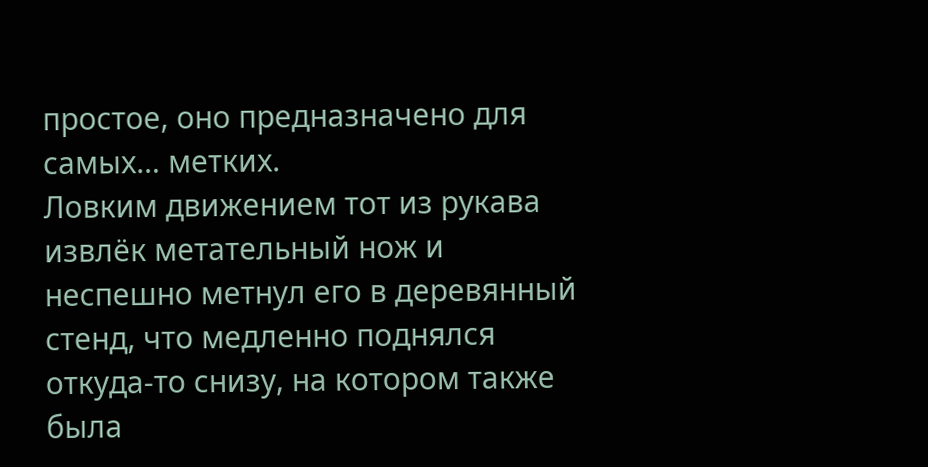простое, оно предназначено для самых… метких.
Ловким движением тот из рукава извлёк метательный нож и неспешно метнул его в деревянный стенд, что медленно поднялся откуда-то снизу, на котором также была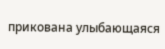прикована улыбающаяся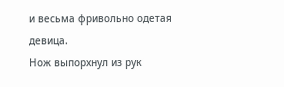и весьма фривольно одетая девица.
Нож выпорхнул из рук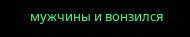мужчины и вонзился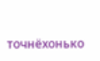точнёхонько